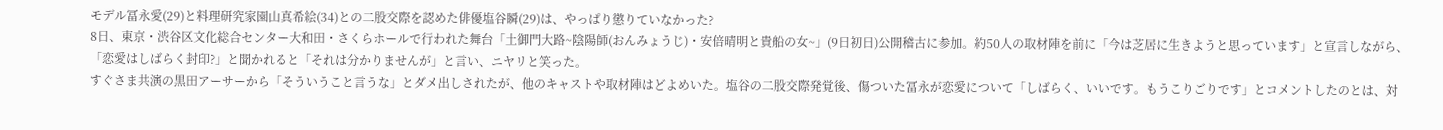モデル冨永愛(29)と料理研究家園山真希絵(34)との二股交際を認めた俳優塩谷瞬(29)は、やっぱり懲りていなかった?
8日、東京・渋谷区文化総合センター大和田・さくらホールで行われた舞台「土御門大路~陰陽師(おんみょうじ)・安倍晴明と貴船の女~」(9日初日)公開稽古に参加。約50人の取材陣を前に「今は芝居に生きようと思っています」と宣言しながら、「恋愛はしばらく封印?」と聞かれると「それは分かりませんが」と言い、ニヤリと笑った。
すぐさま共演の黒田アーサーから「そういうこと言うな」とダメ出しされたが、他のキャストや取材陣はどよめいた。塩谷の二股交際発覚後、傷ついた冨永が恋愛について「しばらく、いいです。もうこりごりです」とコメントしたのとは、対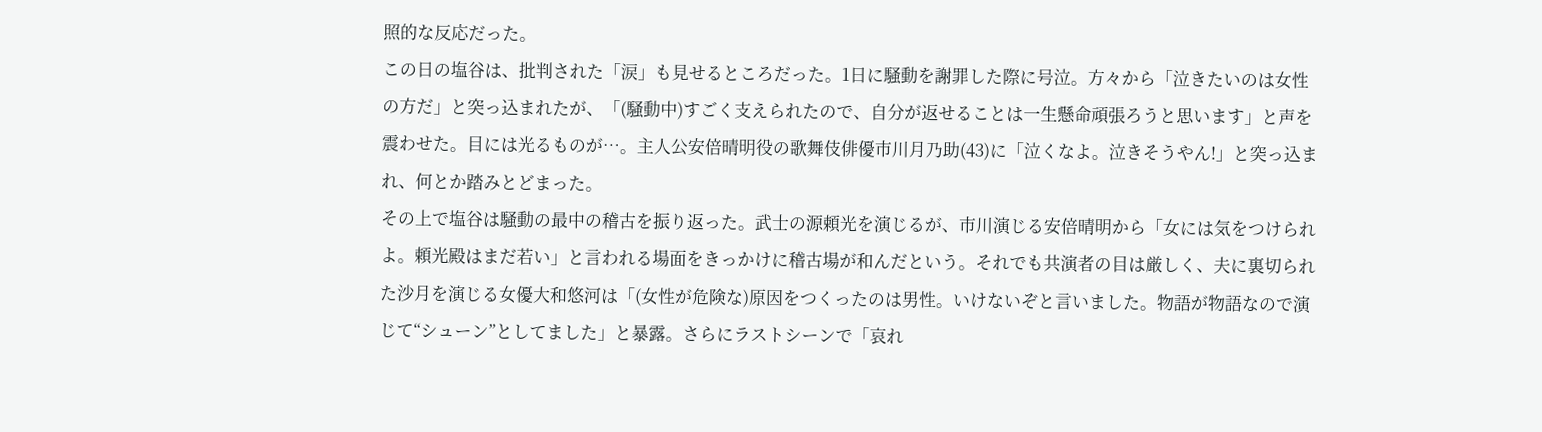照的な反応だった。
この日の塩谷は、批判された「涙」も見せるところだった。1日に騒動を謝罪した際に号泣。方々から「泣きたいのは女性の方だ」と突っ込まれたが、「(騒動中)すごく支えられたので、自分が返せることは一生懸命頑張ろうと思います」と声を震わせた。目には光るものが…。主人公安倍晴明役の歌舞伎俳優市川月乃助(43)に「泣くなよ。泣きそうやん!」と突っ込まれ、何とか踏みとどまった。
その上で塩谷は騒動の最中の稽古を振り返った。武士の源頼光を演じるが、市川演じる安倍晴明から「女には気をつけられよ。頼光殿はまだ若い」と言われる場面をきっかけに稽古場が和んだという。それでも共演者の目は厳しく、夫に裏切られた沙月を演じる女優大和悠河は「(女性が危険な)原因をつくったのは男性。いけないぞと言いました。物語が物語なので演じて“シューン”としてました」と暴露。さらにラストシーンで「哀れ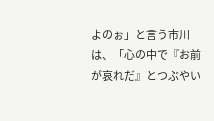よのぉ」と言う市川は、「心の中で『お前が哀れだ』とつぶやい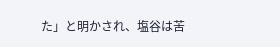た」と明かされ、塩谷は苦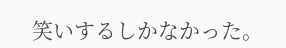笑いするしかなかった。